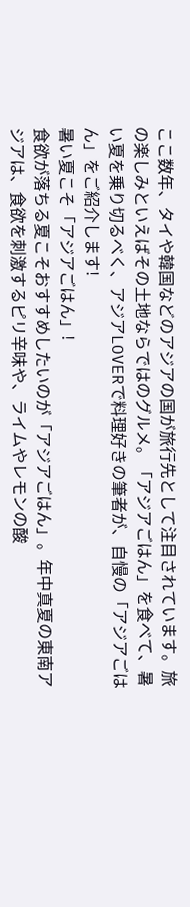ここ数年、タイや韓国などのアジアの国が旅行先として注目されています。旅の楽しみといえばその土地ならではのグルメ。「アジアごはん」を食べて、暑い夏を乗り切るべく、アジアLOVERで料理好きの筆者が、自慢の「アジアごはん」をご紹介します!
暑い夏こそ「アジアごはん」!
食欲が落ちる夏こそおすすめしたいのが「アジアごはん」。年中真夏の東南アジアは、食欲を刺激するピリ辛味や、ライムやレモンの酸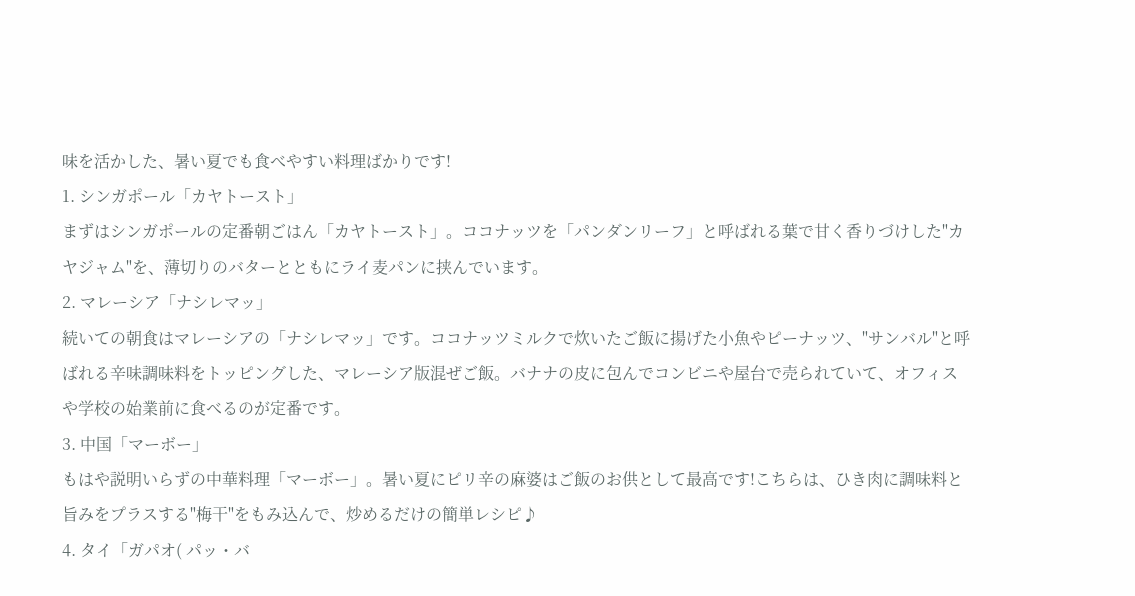味を活かした、暑い夏でも食べやすい料理ばかりです!
1. シンガポール「カヤトースト」
まずはシンガポールの定番朝ごはん「カヤトースト」。ココナッツを「パンダンリーフ」と呼ばれる葉で甘く香りづけした"カヤジャム"を、薄切りのバターとともにライ麦パンに挟んでいます。
2. マレーシア「ナシレマッ」
続いての朝食はマレーシアの「ナシレマッ」です。ココナッツミルクで炊いたご飯に揚げた小魚やピーナッツ、"サンバル"と呼ばれる辛味調味料をトッピングした、マレーシア版混ぜご飯。バナナの皮に包んでコンビニや屋台で売られていて、オフィスや学校の始業前に食べるのが定番です。
3. 中国「マーボー」
もはや説明いらずの中華料理「マーボー」。暑い夏にピリ辛の麻婆はご飯のお供として最高です!こちらは、ひき肉に調味料と旨みをプラスする"梅干"をもみ込んで、炒めるだけの簡単レシピ♪
4. タイ「ガパオ( パッ・バ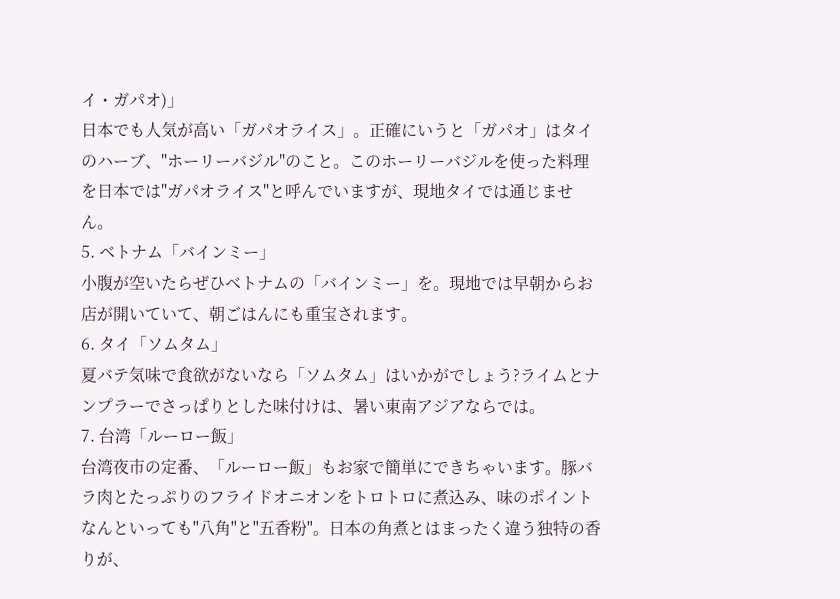イ・ガパオ)」
日本でも人気が高い「ガパオライス」。正確にいうと「ガパオ」はタイのハーブ、"ホーリーバジル"のこと。このホーリーバジルを使った料理を日本では"ガパオライス"と呼んでいますが、現地タイでは通じません。
5. ベトナム「バインミー」
小腹が空いたらぜひベトナムの「バインミー」を。現地では早朝からお店が開いていて、朝ごはんにも重宝されます。
6. タイ「ソムタム」
夏バテ気味で食欲がないなら「ソムタム」はいかがでしょう?ライムとナンプラーでさっぱりとした味付けは、暑い東南アジアならでは。
7. 台湾「ルーロー飯」
台湾夜市の定番、「ルーロー飯」もお家で簡単にできちゃいます。豚バラ肉とたっぷりのフライドオニオンをトロトロに煮込み、味のポイントなんといっても"八角"と"五香粉"。日本の角煮とはまったく違う独特の香りが、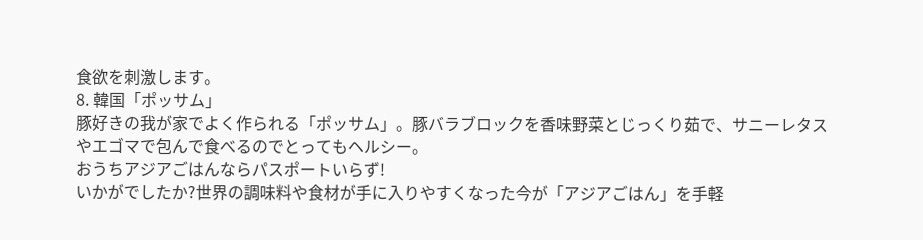食欲を刺激します。
8. 韓国「ポッサム」
豚好きの我が家でよく作られる「ポッサム」。豚バラブロックを香味野菜とじっくり茹で、サニーレタスやエゴマで包んで食べるのでとってもヘルシー。
おうちアジアごはんならパスポートいらず!
いかがでしたか?世界の調味料や食材が手に入りやすくなった今が「アジアごはん」を手軽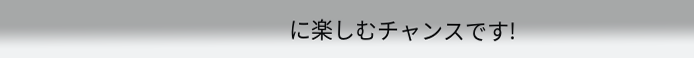に楽しむチャンスです!